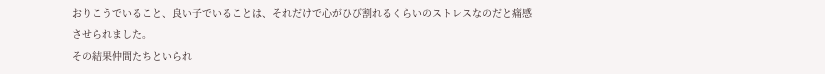おりこうでいること、良い子でいることは、それだけで心がひび割れるくらいのストレスなのだと痛感させられました。
その結果仲間たちといられ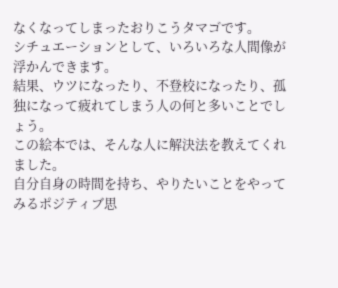なくなってしまったおりこうタマゴです。
シチュエーションとして、いろいろな人間像が浮かんできます。
結果、ウツになったり、不登校になったり、孤独になって疲れてしまう人の何と多いことでしょう。
この絵本では、そんな人に解決法を教えてくれました。
自分自身の時間を持ち、やりたいことをやってみるポジティブ思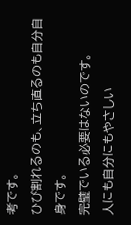考です。
ひび割れるのも、立ち直るのも自分自身です。
完璧でいる必要はないのです。
人にも自分にもやさしい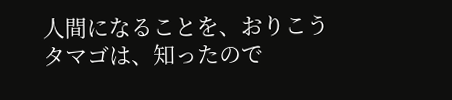人間になることを、おりこうタマゴは、知ったので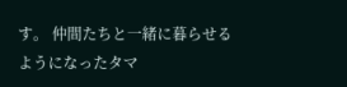す。 仲間たちと一緒に暮らせるようになったタマ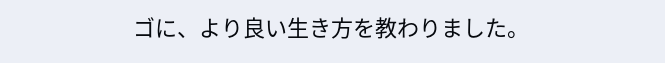ゴに、より良い生き方を教わりました。